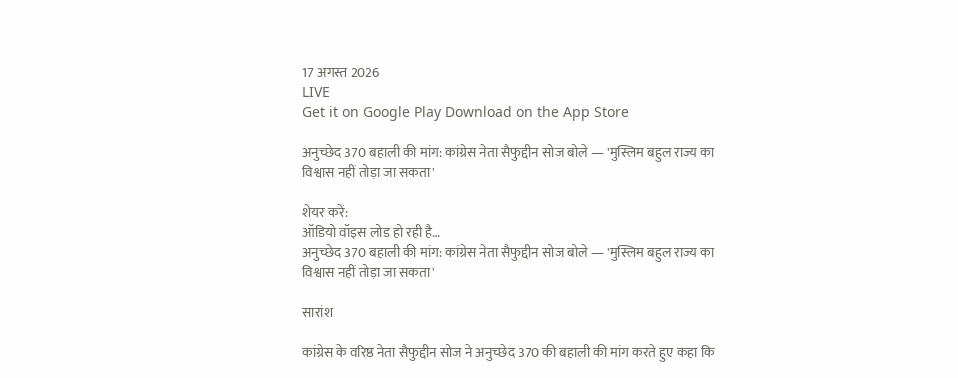17 अगस्त 2026
LIVE
Get it on Google Play Download on the App Store

अनुच्छेद 370 बहाली की मांग: कांग्रेस नेता सैफुद्दीन सोज बोले — 'मुस्लिम बहुल राज्य का विश्वास नहीं तोड़ा जा सकता'

शेयर करें:
ऑडियो वॉइस लोड हो रही है…
अनुच्छेद 370 बहाली की मांग: कांग्रेस नेता सैफुद्दीन सोज बोले — 'मुस्लिम बहुल राज्य का विश्वास नहीं तोड़ा जा सकता'

सारांश

कांग्रेस के वरिष्ठ नेता सैफुद्दीन सोज ने अनुच्छेद 370 की बहाली की मांग करते हुए कहा कि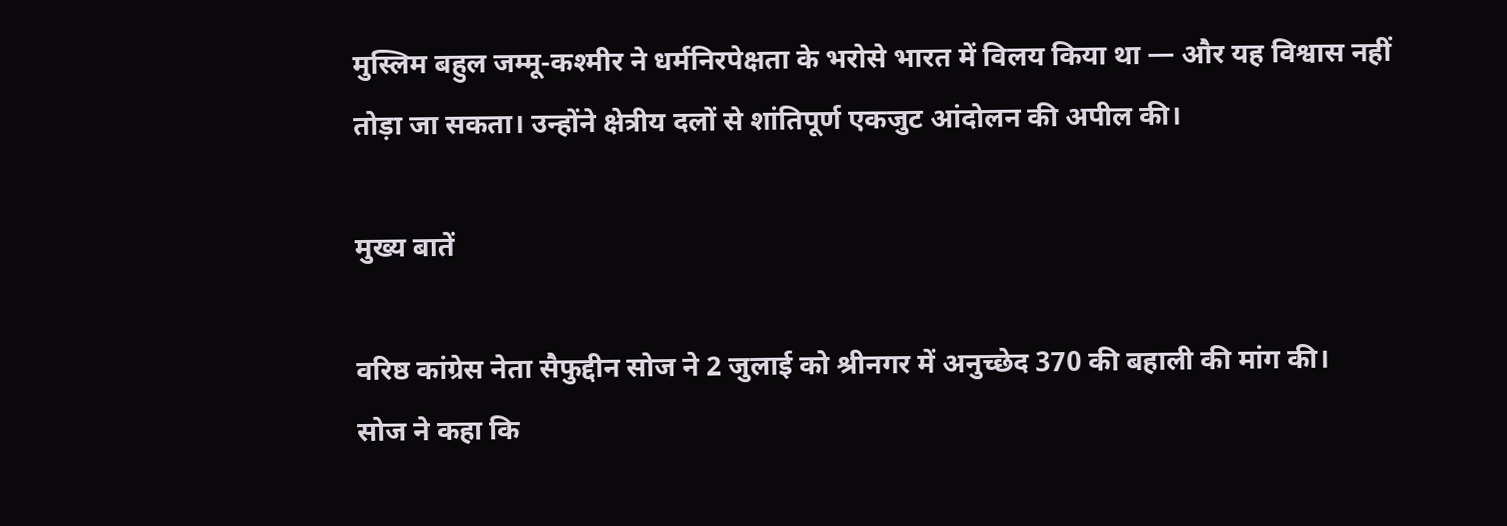मुस्लिम बहुल जम्मू-कश्मीर ने धर्मनिरपेक्षता के भरोसे भारत में विलय किया था — और यह विश्वास नहीं तोड़ा जा सकता। उन्होंने क्षेत्रीय दलों से शांतिपूर्ण एकजुट आंदोलन की अपील की।

मुख्य बातें

वरिष्ठ कांग्रेस नेता सैफुद्दीन सोज ने 2 जुलाई को श्रीनगर में अनुच्छेद 370 की बहाली की मांग की।
सोज ने कहा कि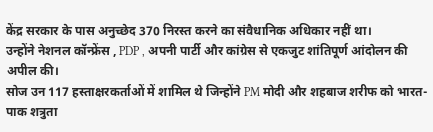केंद्र सरकार के पास अनुच्छेद 370 निरस्त करने का संवैधानिक अधिकार नहीं था।
उन्होंने नेशनल कॉन्फ्रेंस , PDP , अपनी पार्टी और कांग्रेस से एकजुट शांतिपूर्ण आंदोलन की अपील की।
सोज उन 117 हस्ताक्षरकर्ताओं में शामिल थे जिन्होंने PM मोदी और शहबाज शरीफ को भारत-पाक शत्रुता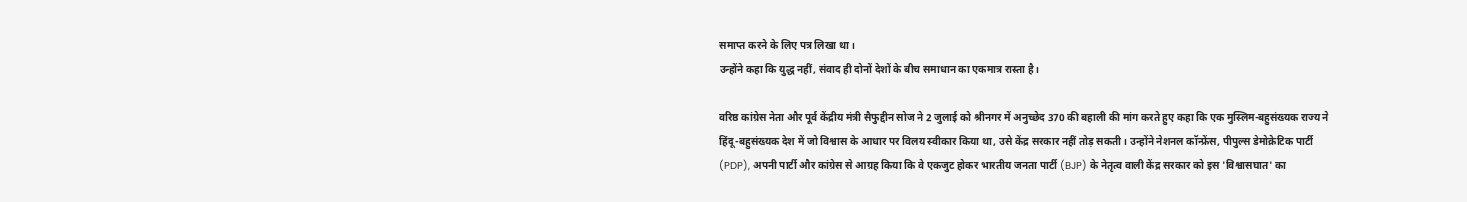समाप्त करने के लिए पत्र लिखा था।
उन्होंने कहा कि युद्ध नहीं, संवाद ही दोनों देशों के बीच समाधान का एकमात्र रास्ता है।

वरिष्ठ कांग्रेस नेता और पूर्व केंद्रीय मंत्री सैफुद्दीन सोज ने 2 जुलाई को श्रीनगर में अनुच्छेद 370 की बहाली की मांग करते हुए कहा कि एक मुस्लिम-बहुसंख्यक राज्य ने हिंदू-बहुसंख्यक देश में जो विश्वास के आधार पर विलय स्वीकार किया था, उसे केंद्र सरकार नहीं तोड़ सकती। उन्होंने नेशनल कॉन्फ्रेंस, पीपुल्स डेमोक्रेटिक पार्टी (PDP), अपनी पार्टी और कांग्रेस से आग्रह किया कि वे एकजुट होकर भारतीय जनता पार्टी (BJP) के नेतृत्व वाली केंद्र सरकार को इस 'विश्वासघात' का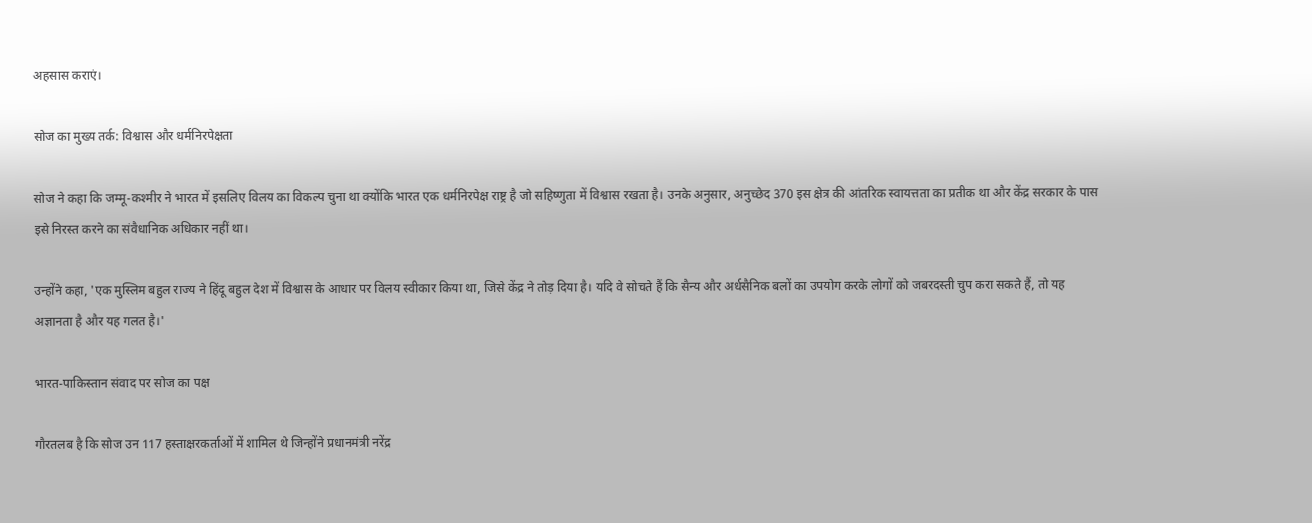अहसास कराएं।

सोज का मुख्य तर्क: विश्वास और धर्मनिरपेक्षता

सोज ने कहा कि जम्मू-कश्मीर ने भारत में इसलिए विलय का विकल्प चुना था क्योंकि भारत एक धर्मनिरपेक्ष राष्ट्र है जो सहिष्णुता में विश्वास रखता है। उनके अनुसार, अनुच्छेद 370 इस क्षेत्र की आंतरिक स्वायत्तता का प्रतीक था और केंद्र सरकार के पास इसे निरस्त करने का संवैधानिक अधिकार नहीं था।

उन्होंने कहा, 'एक मुस्लिम बहुल राज्य ने हिंदू बहुल देश में विश्वास के आधार पर विलय स्वीकार किया था, जिसे केंद्र ने तोड़ दिया है। यदि वे सोचते हैं कि सैन्य और अर्धसैनिक बलों का उपयोग करके लोगों को जबरदस्ती चुप करा सकते हैं, तो यह अज्ञानता है और यह गलत है।'

भारत-पाकिस्तान संवाद पर सोज का पक्ष

गौरतलब है कि सोज उन 117 हस्ताक्षरकर्ताओं में शामिल थे जिन्होंने प्रधानमंत्री नरेंद्र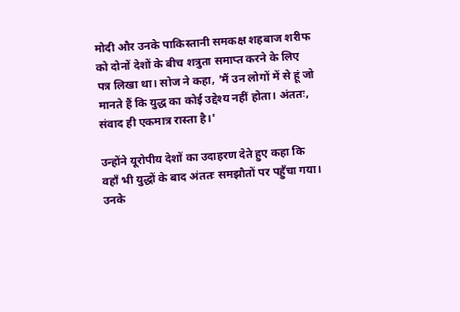मोदी और उनके पाकिस्तानी समकक्ष शहबाज शरीफ को दोनों देशों के बीच शत्रुता समाप्त करने के लिए पत्र लिखा था। सोज ने कहा, 'मैं उन लोगों में से हूं जो मानते हैं कि युद्ध का कोई उद्देश्य नहीं होता। अंततः, संवाद ही एकमात्र रास्ता है।'

उन्होंने यूरोपीय देशों का उदाहरण देते हुए कहा कि वहाँ भी युद्धों के बाद अंततः समझौतों पर पहुँचा गया। उनके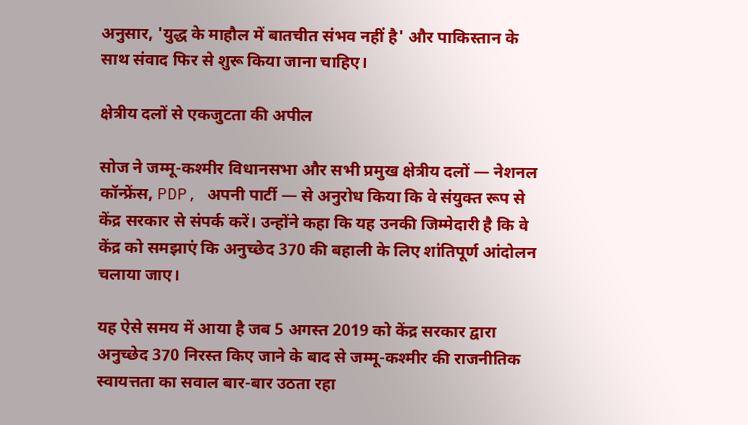अनुसार, 'युद्ध के माहौल में बातचीत संभव नहीं है' और पाकिस्तान के साथ संवाद फिर से शुरू किया जाना चाहिए।

क्षेत्रीय दलों से एकजुटता की अपील

सोज ने जम्मू-कश्मीर विधानसभा और सभी प्रमुख क्षेत्रीय दलों — नेशनल कॉन्फ्रेंस, PDP, अपनी पार्टी — से अनुरोध किया कि वे संयुक्त रूप से केंद्र सरकार से संपर्क करें। उन्होंने कहा कि यह उनकी जिम्मेदारी है कि वे केंद्र को समझाएं कि अनुच्छेद 370 की बहाली के लिए शांतिपूर्ण आंदोलन चलाया जाए।

यह ऐसे समय में आया है जब 5 अगस्त 2019 को केंद्र सरकार द्वारा अनुच्छेद 370 निरस्त किए जाने के बाद से जम्मू-कश्मीर की राजनीतिक स्वायत्तता का सवाल बार-बार उठता रहा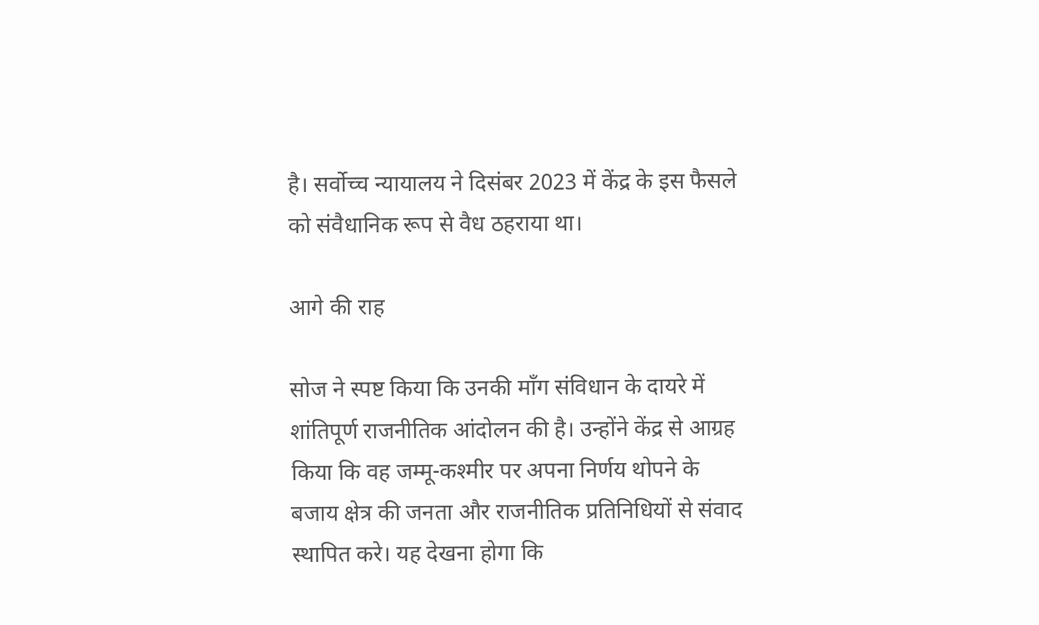है। सर्वोच्च न्यायालय ने दिसंबर 2023 में केंद्र के इस फैसले को संवैधानिक रूप से वैध ठहराया था।

आगे की राह

सोज ने स्पष्ट किया कि उनकी माँग संविधान के दायरे में शांतिपूर्ण राजनीतिक आंदोलन की है। उन्होंने केंद्र से आग्रह किया कि वह जम्मू-कश्मीर पर अपना निर्णय थोपने के बजाय क्षेत्र की जनता और राजनीतिक प्रतिनिधियों से संवाद स्थापित करे। यह देखना होगा कि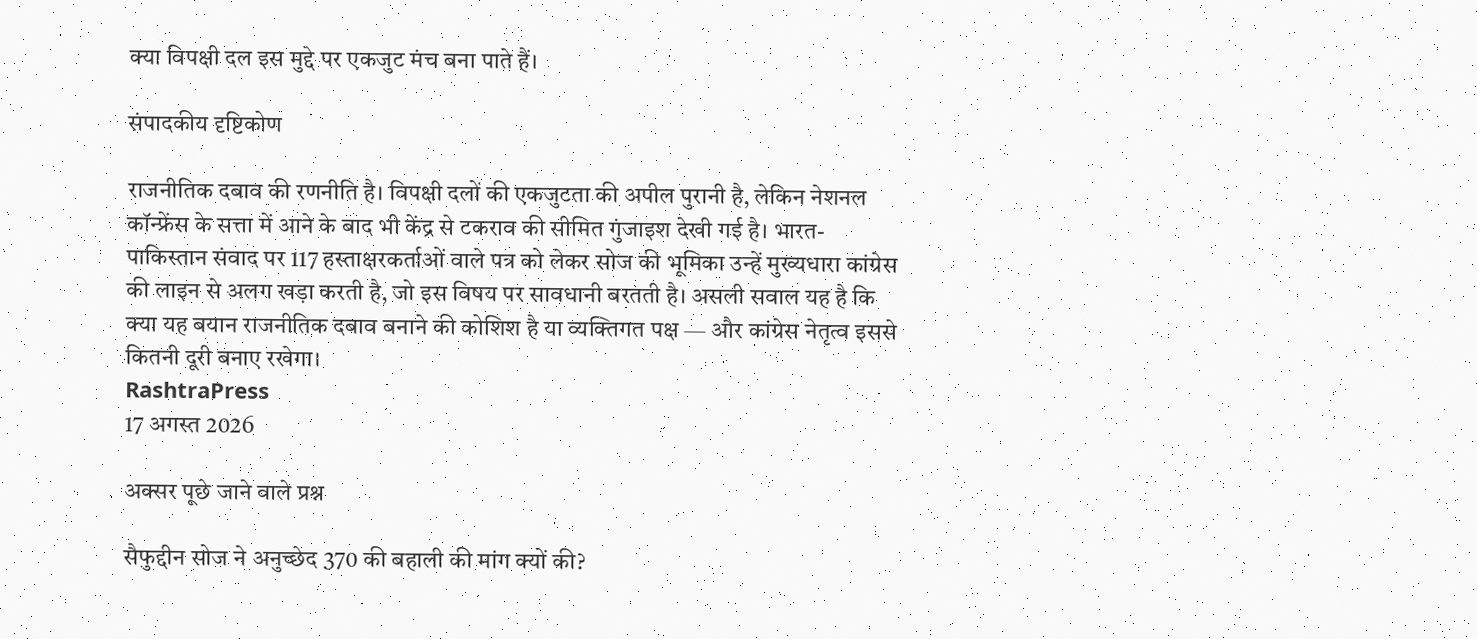क्या विपक्षी दल इस मुद्दे पर एकजुट मंच बना पाते हैं।

संपादकीय दृष्टिकोण

राजनीतिक दबाव की रणनीति है। विपक्षी दलों की एकजुटता की अपील पुरानी है, लेकिन नेशनल कॉन्फ्रेंस के सत्ता में आने के बाद भी केंद्र से टकराव की सीमित गुंजाइश देखी गई है। भारत-पाकिस्तान संवाद पर 117 हस्ताक्षरकर्ताओं वाले पत्र को लेकर सोज की भूमिका उन्हें मुख्यधारा कांग्रेस की लाइन से अलग खड़ा करती है, जो इस विषय पर सावधानी बरतती है। असली सवाल यह है कि क्या यह बयान राजनीतिक दबाव बनाने की कोशिश है या व्यक्तिगत पक्ष — और कांग्रेस नेतृत्व इससे कितनी दूरी बनाए रखेगा।
RashtraPress
17 अगस्त 2026

अक्सर पूछे जाने वाले प्रश्न

सैफुद्दीन सोज ने अनुच्छेद 370 की बहाली की मांग क्यों की?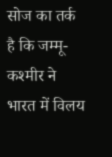सोज का तर्क है कि जम्मू-कश्मीर ने भारत में विलय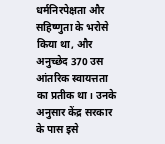धर्मनिरपेक्षता और सहिष्णुता के भरोसे किया था, और अनुच्छेद 370 उस आंतरिक स्वायत्तता का प्रतीक था। उनके अनुसार केंद्र सरकार के पास इसे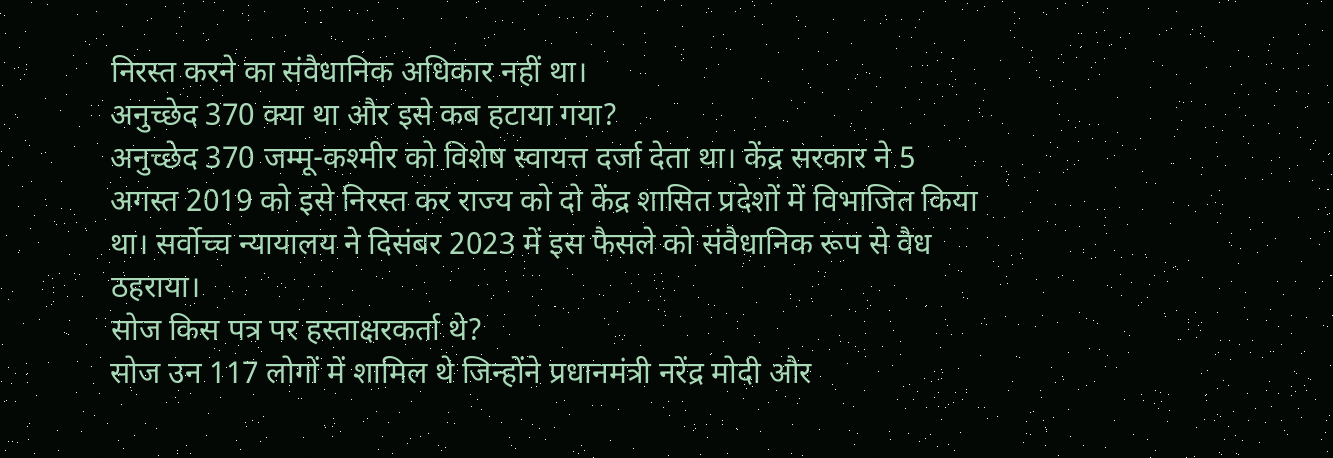निरस्त करने का संवैधानिक अधिकार नहीं था।
अनुच्छेद 370 क्या था और इसे कब हटाया गया?
अनुच्छेद 370 जम्मू-कश्मीर को विशेष स्वायत्त दर्जा देता था। केंद्र सरकार ने 5 अगस्त 2019 को इसे निरस्त कर राज्य को दो केंद्र शासित प्रदेशों में विभाजित किया था। सर्वोच्च न्यायालय ने दिसंबर 2023 में इस फैसले को संवैधानिक रूप से वैध ठहराया।
सोज किस पत्र पर हस्ताक्षरकर्ता थे?
सोज उन 117 लोगों में शामिल थे जिन्होंने प्रधानमंत्री नरेंद्र मोदी और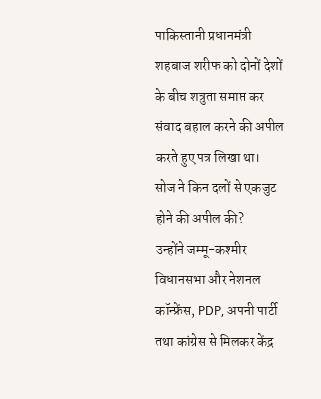पाकिस्तानी प्रधानमंत्री शहबाज शरीफ को दोनों देशों के बीच शत्रुता समाप्त कर संवाद बहाल करने की अपील करते हुए पत्र लिखा था।
सोज ने किन दलों से एकजुट होने की अपील की?
उन्होंने जम्मू-कश्मीर विधानसभा और नेशनल कॉन्फ्रेंस, PDP, अपनी पार्टी तथा कांग्रेस से मिलकर केंद्र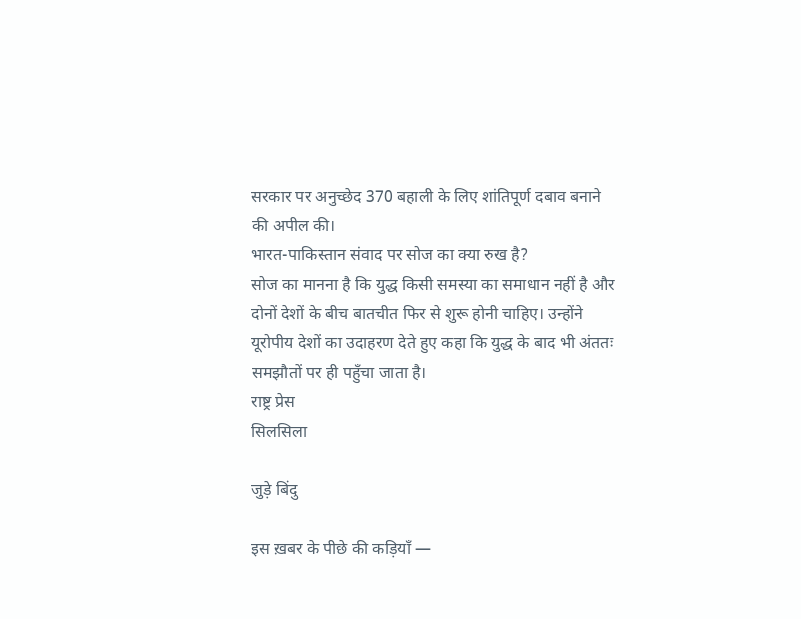सरकार पर अनुच्छेद 370 बहाली के लिए शांतिपूर्ण दबाव बनाने की अपील की।
भारत-पाकिस्तान संवाद पर सोज का क्या रुख है?
सोज का मानना है कि युद्ध किसी समस्या का समाधान नहीं है और दोनों देशों के बीच बातचीत फिर से शुरू होनी चाहिए। उन्होंने यूरोपीय देशों का उदाहरण देते हुए कहा कि युद्ध के बाद भी अंततः समझौतों पर ही पहुँचा जाता है।
राष्ट्र प्रेस
सिलसिला

जुड़े बिंदु

इस ख़बर के पीछे की कड़ियाँ —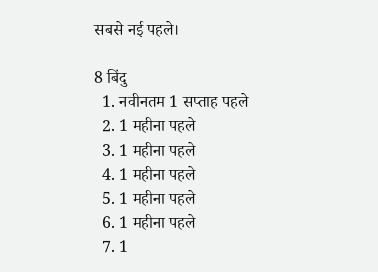सबसे नई पहले।

8 बिंदु
  1. नवीनतम 1 सप्ताह पहले
  2. 1 महीना पहले
  3. 1 महीना पहले
  4. 1 महीना पहले
  5. 1 महीना पहले
  6. 1 महीना पहले
  7. 1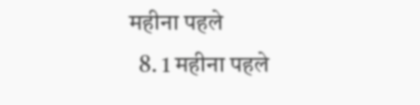महीना पहले
  8. 1 महीना पहले